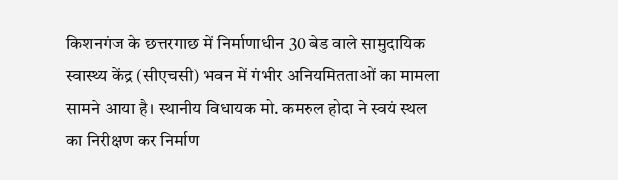किशनगंज के छत्तरगाछ में निर्माणाधीन 30 बेड वाले सामुदायिक स्वास्थ्य केंद्र (सीएचसी) भवन में गंभीर अनियमितताओं का मामला सामने आया है। स्थानीय विधायक मो. कमरुल होदा ने स्वयं स्थल का निरीक्षण कर निर्माण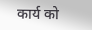कार्य को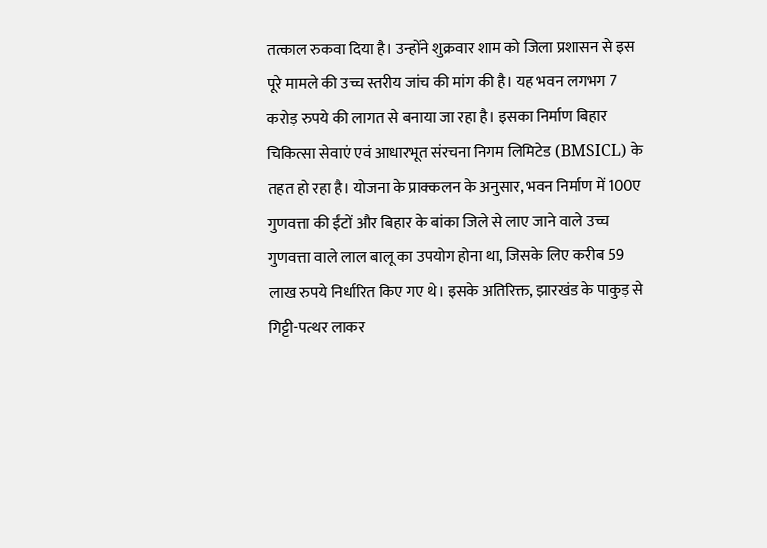तत्काल रुकवा दिया है। उन्होंने शुक्रवार शाम को जिला प्रशासन से इस पूरे मामले की उच्च स्तरीय जांच की मांग की है। यह भवन लगभग 7 करोड़ रुपये की लागत से बनाया जा रहा है। इसका निर्माण बिहार चिकित्सा सेवाएं एवं आधारभूत संरचना निगम लिमिटेड (BMSICL) के तहत हो रहा है। योजना के प्राक्कलन के अनुसार, भवन निर्माण में 100ए गुणवत्ता की ईंटों और बिहार के बांका जिले से लाए जाने वाले उच्च गुणवत्ता वाले लाल बालू का उपयोग होना था, जिसके लिए करीब 59 लाख रुपये निर्धारित किए गए थे। इसके अतिरिक्त, झारखंड के पाकुड़ से गिट्टी-पत्थर लाकर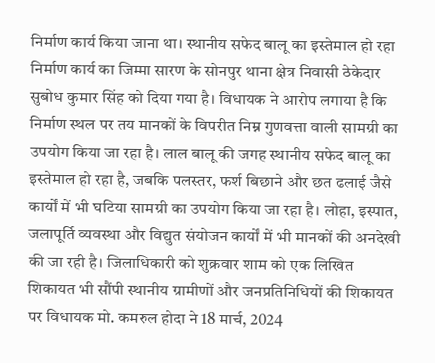निर्माण कार्य किया जाना था। स्थानीय सफेद बालू का इस्तेमाल हो रहा निर्माण कार्य का जिम्मा सारण के सोनपुर थाना क्षेत्र निवासी ठेकेदार सुबोध कुमार सिंह को दिया गया है। विधायक ने आरोप लगाया है कि निर्माण स्थल पर तय मानकों के विपरीत निम्न गुणवत्ता वाली सामग्री का उपयोग किया जा रहा है। लाल बालू की जगह स्थानीय सफेद बालू का इस्तेमाल हो रहा है, जबकि पलस्तर, फर्श बिछाने और छत ढलाई जैसे कार्यों में भी घटिया सामग्री का उपयोग किया जा रहा है। लोहा, इस्पात, जलापूर्ति व्यवस्था और विद्युत संयोजन कार्यों में भी मानकों की अनदेखी की जा रही है। जिलाधिकारी को शुक्रवार शाम को एक लिखित शिकायत भी सौंपी स्थानीय ग्रामीणों और जनप्रतिनिधियों की शिकायत पर विधायक मो. कमरुल होदा ने 18 मार्च, 2024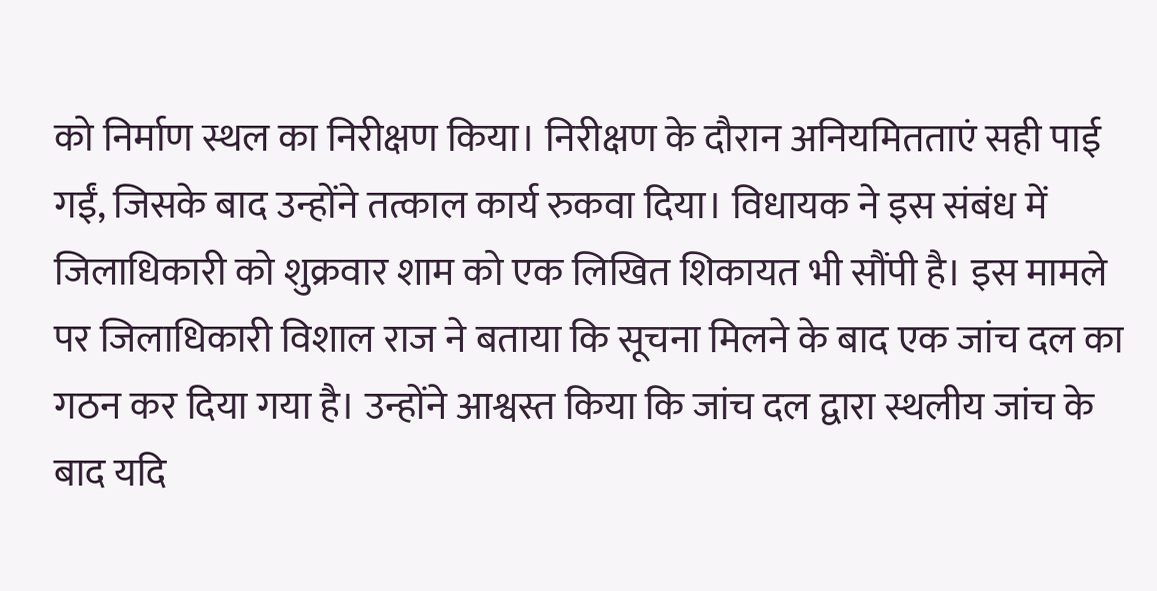को निर्माण स्थल का निरीक्षण किया। निरीक्षण के दौरान अनियमितताएं सही पाई गईं, जिसके बाद उन्होंने तत्काल कार्य रुकवा दिया। विधायक ने इस संबंध में जिलाधिकारी को शुक्रवार शाम को एक लिखित शिकायत भी सौंपी है। इस मामले पर जिलाधिकारी विशाल राज ने बताया कि सूचना मिलने के बाद एक जांच दल का गठन कर दिया गया है। उन्होंने आश्वस्त किया कि जांच दल द्वारा स्थलीय जांच के बाद यदि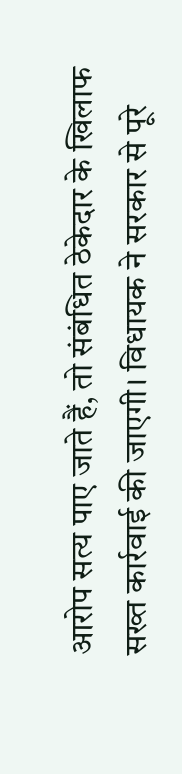आरोप सत्य पाए जाते हैं, तो संबंधित ठेकेदार के खिलाफ सख्त कार्रवाई की जाएगी। विधायक ने सरकार से पूरे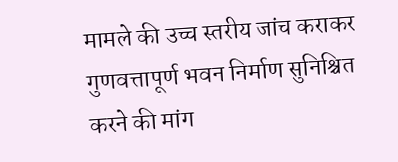मामले की उच्च स्तरीय जांच कराकर गुणवत्तापूर्ण भवन निर्माण सुनिश्चित करने की मांग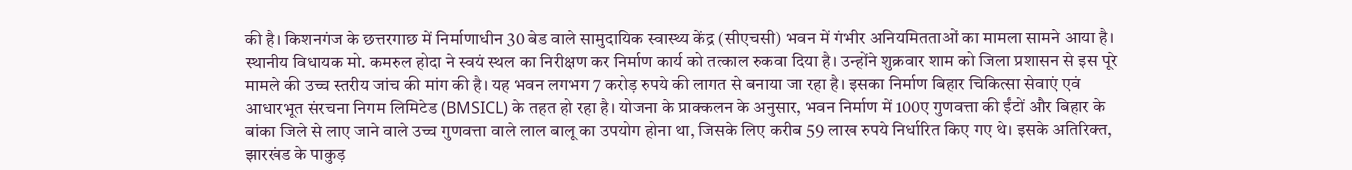की है। किशनगंज के छत्तरगाछ में निर्माणाधीन 30 बेड वाले सामुदायिक स्वास्थ्य केंद्र (सीएचसी) भवन में गंभीर अनियमितताओं का मामला सामने आया है। स्थानीय विधायक मो. कमरुल होदा ने स्वयं स्थल का निरीक्षण कर निर्माण कार्य को तत्काल रुकवा दिया है। उन्होंने शुक्रवार शाम को जिला प्रशासन से इस पूरे मामले की उच्च स्तरीय जांच की मांग की है। यह भवन लगभग 7 करोड़ रुपये की लागत से बनाया जा रहा है। इसका निर्माण बिहार चिकित्सा सेवाएं एवं आधारभूत संरचना निगम लिमिटेड (BMSICL) के तहत हो रहा है। योजना के प्राक्कलन के अनुसार, भवन निर्माण में 100ए गुणवत्ता की ईंटों और बिहार के बांका जिले से लाए जाने वाले उच्च गुणवत्ता वाले लाल बालू का उपयोग होना था, जिसके लिए करीब 59 लाख रुपये निर्धारित किए गए थे। इसके अतिरिक्त, झारखंड के पाकुड़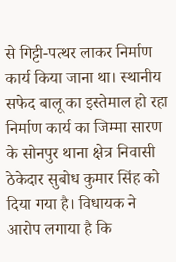से गिट्टी-पत्थर लाकर निर्माण कार्य किया जाना था। स्थानीय सफेद बालू का इस्तेमाल हो रहा निर्माण कार्य का जिम्मा सारण के सोनपुर थाना क्षेत्र निवासी ठेकेदार सुबोध कुमार सिंह को दिया गया है। विधायक ने आरोप लगाया है कि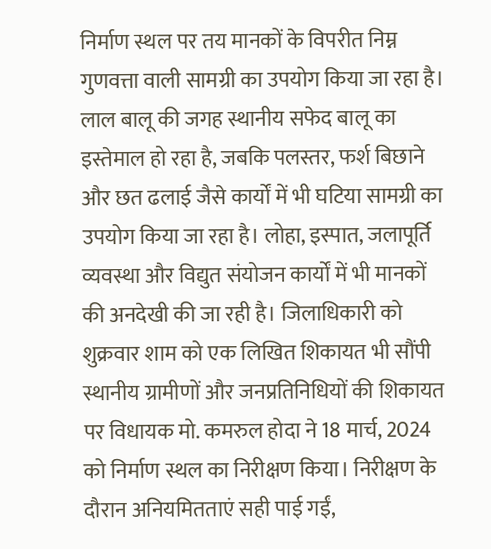निर्माण स्थल पर तय मानकों के विपरीत निम्न गुणवत्ता वाली सामग्री का उपयोग किया जा रहा है। लाल बालू की जगह स्थानीय सफेद बालू का इस्तेमाल हो रहा है, जबकि पलस्तर, फर्श बिछाने और छत ढलाई जैसे कार्यों में भी घटिया सामग्री का उपयोग किया जा रहा है। लोहा, इस्पात, जलापूर्ति व्यवस्था और विद्युत संयोजन कार्यों में भी मानकों की अनदेखी की जा रही है। जिलाधिकारी को शुक्रवार शाम को एक लिखित शिकायत भी सौंपी स्थानीय ग्रामीणों और जनप्रतिनिधियों की शिकायत पर विधायक मो. कमरुल होदा ने 18 मार्च, 2024 को निर्माण स्थल का निरीक्षण किया। निरीक्षण के दौरान अनियमितताएं सही पाई गईं,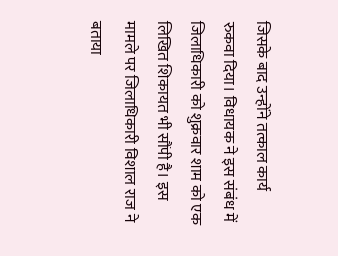जिसके बाद उन्होंने तत्काल कार्य रुकवा दिया। विधायक ने इस संबंध में जिलाधिकारी को शुक्रवार शाम को एक लिखित शिकायत भी सौंपी है। इस मामले पर जिलाधिकारी विशाल राज ने बताया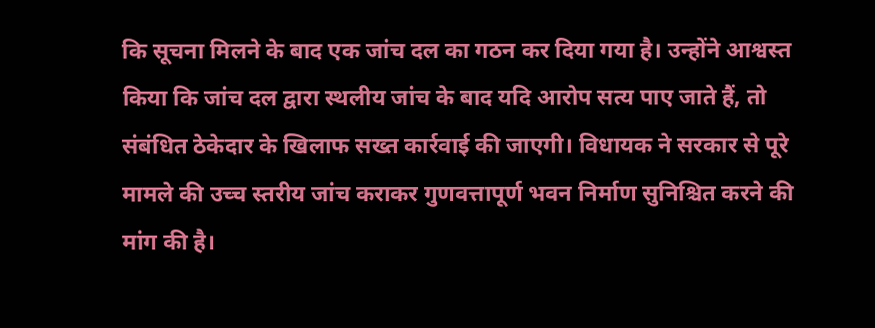कि सूचना मिलने के बाद एक जांच दल का गठन कर दिया गया है। उन्होंने आश्वस्त किया कि जांच दल द्वारा स्थलीय जांच के बाद यदि आरोप सत्य पाए जाते हैं, तो संबंधित ठेकेदार के खिलाफ सख्त कार्रवाई की जाएगी। विधायक ने सरकार से पूरे मामले की उच्च स्तरीय जांच कराकर गुणवत्तापूर्ण भवन निर्माण सुनिश्चित करने की मांग की है।